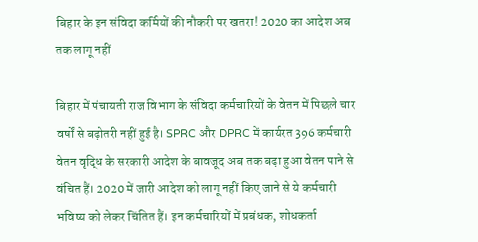बिहार के इन संविदा कर्मियों की नौकरी पर खतरा! 2020 का आदेश अब तक लागू नहीं

बिहार में पंचायती राज विभाग के संविदा कर्मचारियों के वेतन में पिछले चार वर्षों से बढ़ोतरी नहीं हुई है। SPRC और DPRC में कार्यरत 396 कर्मचारी वेतन वृद्धि के सरकारी आदेश के बावजूद अब तक बढ़ा हुआ वेतन पाने से वंचित हैं। 2020 में जारी आदेश को लागू नहीं किए जाने से ये कर्मचारी भविष्य को लेकर चिंतित हैं। इन कर्मचारियों में प्रबंधक, शोधकर्ता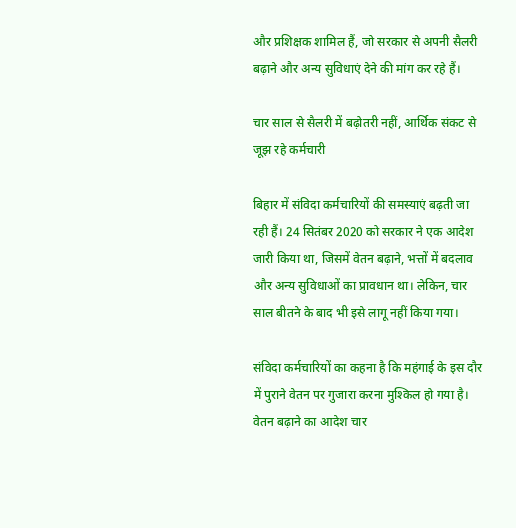और प्रशिक्षक शामिल हैं, जो सरकार से अपनी सैलरी बढ़ाने और अन्य सुविधाएं देने की मांग कर रहे हैं।

चार साल से सैलरी में बढ़ोतरी नहीं, आर्थिक संकट से जूझ रहे कर्मचारी

बिहार में संविदा कर्मचारियों की समस्याएं बढ़ती जा रही हैं। 24 सितंबर 2020 को सरकार ने एक आदेश जारी किया था, जिसमें वेतन बढ़ाने, भत्तों में बदलाव और अन्य सुविधाओं का प्रावधान था। लेकिन, चार साल बीतने के बाद भी इसे लागू नहीं किया गया।

संविदा कर्मचारियों का कहना है कि महंगाई के इस दौर में पुराने वेतन पर गुजारा करना मुश्किल हो गया है। वेतन बढ़ाने का आदेश चार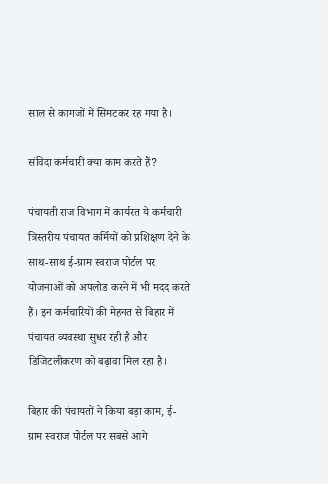साल से कागजों में सिमटकर रह गया है।

संविदा कर्मचारी क्या काम करते हैं?

पंचायती राज विभाग में कार्यरत ये कर्मचारी त्रिस्तरीय पंचायत कर्मियों को प्रशिक्षण देने के साथ-साथ ई-ग्राम स्वराज पोर्टल पर योजनाओं को अपलोड करने में भी मदद करते हैं। इन कर्मचारियों की मेहनत से बिहार में पंचायत व्यवस्था सुधर रही है और डिजिटलीकरण को बढ़ावा मिल रहा है।

बिहार की पंचायतों ने किया बड़ा काम, ई-ग्राम स्वराज पोर्टल पर सबसे आगे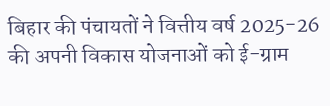बिहार की पंचायतों ने वित्तीय वर्ष 2025-26 की अपनी विकास योजनाओं को ई-ग्राम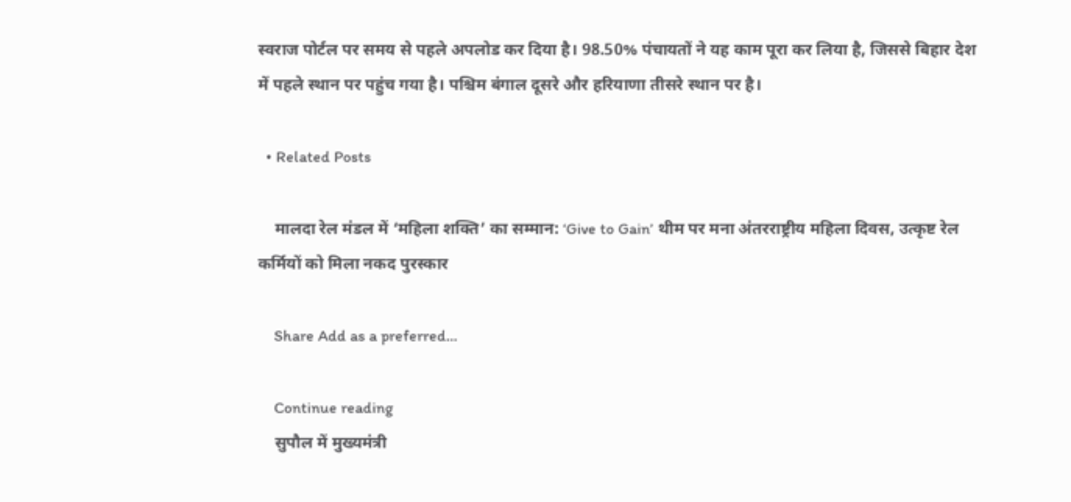स्वराज पोर्टल पर समय से पहले अपलोड कर दिया है। 98.50% पंचायतों ने यह काम पूरा कर लिया है, जिससे बिहार देश में पहले स्थान पर पहुंच गया है। पश्चिम बंगाल दूसरे और हरियाणा तीसरे स्थान पर है।

  • Related Posts

    मालदा रेल मंडल में ‘महिला शक्ति’ का सम्मान: ‘Give to Gain’ थीम पर मना अंतरराष्ट्रीय महिला दिवस, उत्कृष्ट रेल कर्मियों को मिला नकद पुरस्कार

    Share Add as a preferred…

    Continue reading
    सुपौल में मुख्यमंत्री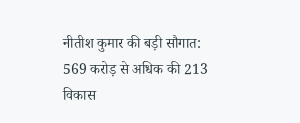नीतीश कुमार की बड़ी सौगात: 569 करोड़ से अधिक की 213 विकास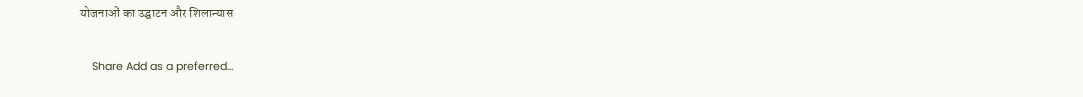योजनाओं का उद्घाटन और शिलान्यास

    Share Add as a preferred…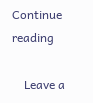Continue reading

    Leave a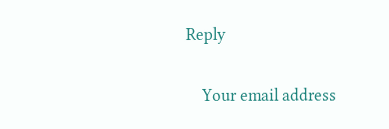Reply

    Your email address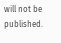will not be published.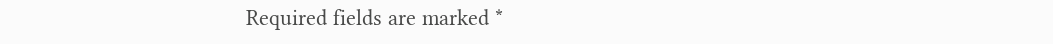Required fields are marked *